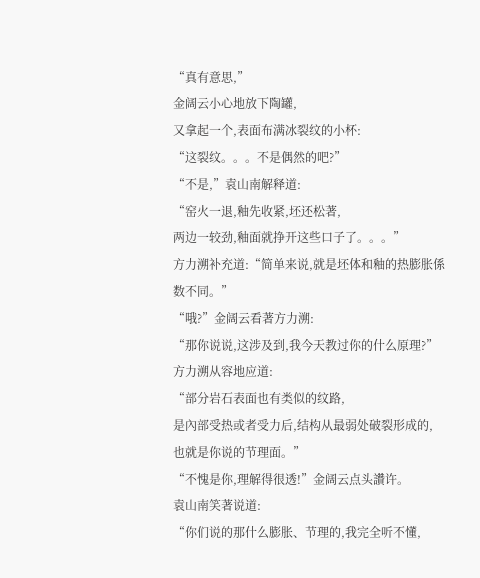“真有意思,”
金阔云小心地放下陶罐,
又拿起一个,表面布满冰裂纹的小杯:
“这裂纹。。。不是偶然的吧?”
“不是,”袁山南解释道:
“窑火一退,釉先收紧,坯还松著,
两边一较劲,釉面就挣开这些口子了。。。”
方力溯补充道:“简单来说,就是坯体和釉的热膨胀係数不同。”
“哦?”金阔云看著方力溯:
“那你说说,这涉及到,我今天教过你的什么原理?”
方力溯从容地应道:
“部分岩石表面也有类似的纹路,
是內部受热或者受力后,结构从最弱处破裂形成的,
也就是你说的节理面。”
“不愧是你,理解得很透!”金阔云点头讚许。
袁山南笑著说道:
“你们说的那什么膨胀、节理的,我完全听不懂,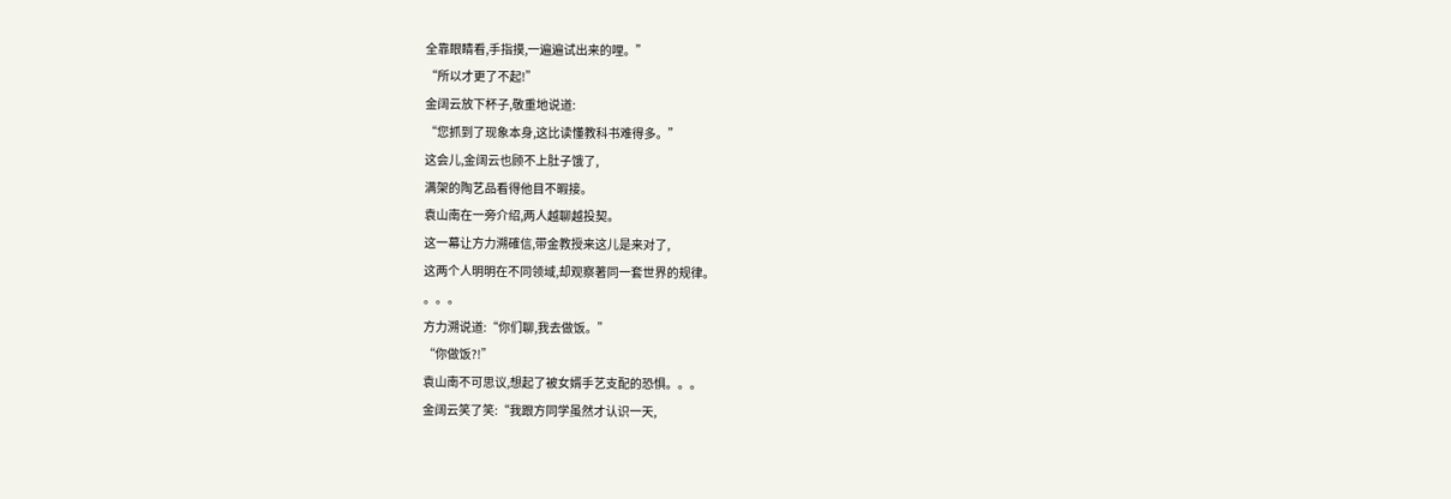全靠眼睛看,手指摸,一遍遍试出来的哩。”
“所以才更了不起!”
金阔云放下杯子,敬重地说道:
“您抓到了现象本身,这比读懂教科书难得多。”
这会儿,金阔云也顾不上肚子饿了,
满架的陶艺品看得他目不暇接。
袁山南在一旁介绍,两人越聊越投契。
这一幕让方力溯確信,带金教授来这儿是来对了,
这两个人明明在不同领域,却观察著同一套世界的规律。
。。。
方力溯说道:“你们聊,我去做饭。”
“你做饭?!”
袁山南不可思议,想起了被女婿手艺支配的恐惧。。。
金阔云笑了笑:“我跟方同学虽然才认识一天,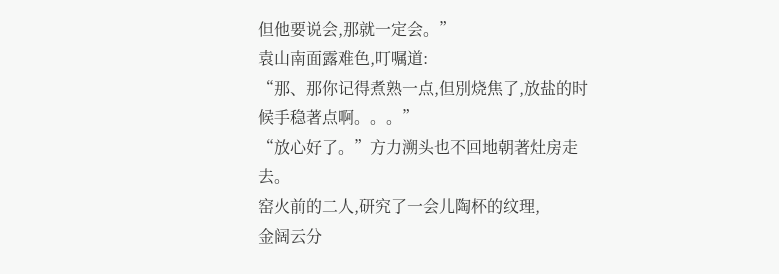但他要说会,那就一定会。”
袁山南面露难色,叮嘱道:
“那、那你记得煮熟一点,但別烧焦了,放盐的时候手稳著点啊。。。”
“放心好了。”方力溯头也不回地朝著灶房走去。
窑火前的二人,研究了一会儿陶杯的纹理,
金阔云分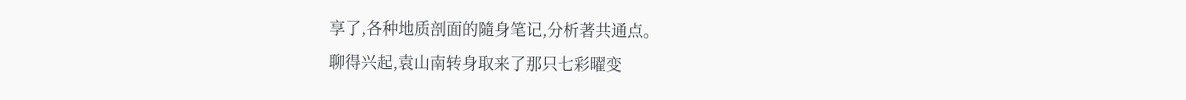享了,各种地质剖面的隨身笔记,分析著共通点。
聊得兴起,袁山南转身取来了那只七彩曜变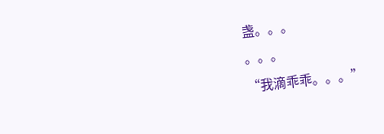盏。。。
。。。
“我滴乖乖。。。”